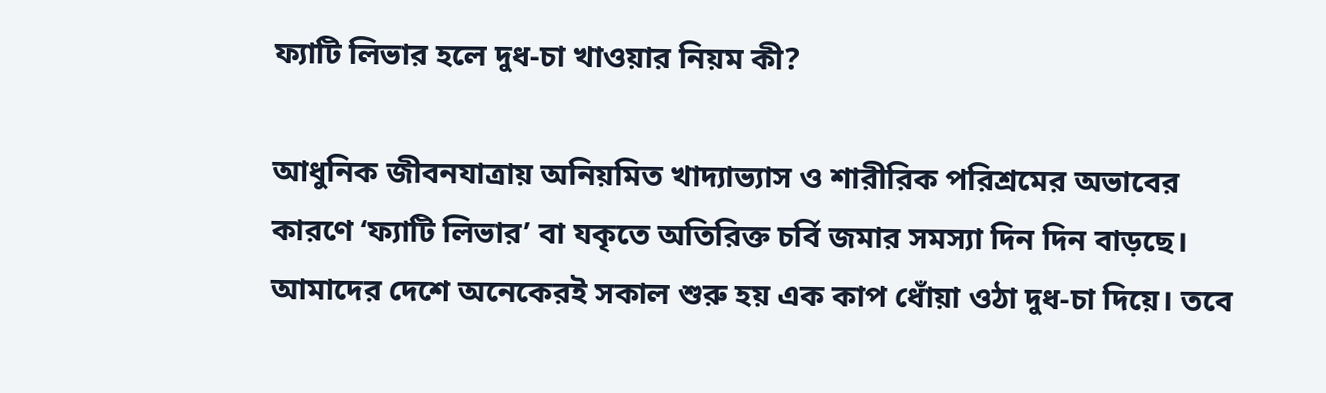ফ্যাটি লিভার হলে দুধ-চা খাওয়ার নিয়ম কী?

আধুনিক জীবনযাত্রায় অনিয়মিত খাদ্যাভ্যাস ও শারীরিক পরিশ্রমের অভাবের কারণে ‘ফ্যাটি লিভার’ বা যকৃতে অতিরিক্ত চর্বি জমার সমস্যা দিন দিন বাড়ছে। আমাদের দেশে অনেকেরই সকাল শুরু হয় এক কাপ ধোঁয়া ওঠা দুধ-চা দিয়ে। তবে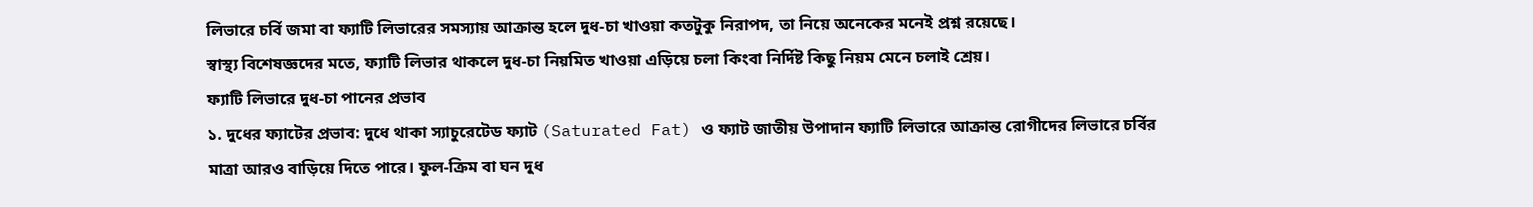লিভারে চর্বি জমা বা ফ্যাটি লিভারের সমস্যায় আক্রান্ত হলে দুধ-চা খাওয়া কতটুকু নিরাপদ, তা নিয়ে অনেকের মনেই প্রশ্ন রয়েছে।
স্বাস্থ্য বিশেষজ্ঞদের মতে, ফ্যাটি লিভার থাকলে দুধ-চা নিয়মিত খাওয়া এড়িয়ে চলা কিংবা নির্দিষ্ট কিছু নিয়ম মেনে চলাই শ্রেয়।
ফ্যাটি লিভারে দুধ-চা পানের প্রভাব
১. দুধের ফ্যাটের প্রভাব: দুধে থাকা স্যাচুরেটেড ফ্যাট (Saturated Fat) ও ফ্যাট জাতীয় উপাদান ফ্যাটি লিভারে আক্রান্ত রোগীদের লিভারে চর্বির মাত্রা আরও বাড়িয়ে দিতে পারে। ফুল-ক্রিম বা ঘন দুধ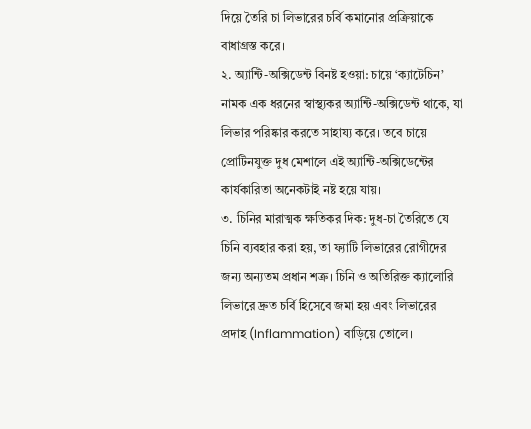দিয়ে তৈরি চা লিভারের চর্বি কমানোর প্রক্রিয়াকে বাধাগ্রস্ত করে।
২. অ্যান্টি-অক্সিডেন্ট বিনষ্ট হওয়া: চায়ে ‘ক্যাটেচিন’ নামক এক ধরনের স্বাস্থ্যকর অ্যান্টি-অক্সিডেন্ট থাকে, যা লিভার পরিষ্কার করতে সাহায্য করে। তবে চায়ে প্রোটিনযুক্ত দুধ মেশালে এই অ্যান্টি-অক্সিডেন্টের কার্যকারিতা অনেকটাই নষ্ট হয়ে যায়।
৩. চিনির মারাত্মক ক্ষতিকর দিক: দুধ-চা তৈরিতে যে চিনি ব্যবহার করা হয়, তা ফ্যাটি লিভারের রোগীদের জন্য অন্যতম প্রধান শত্রু। চিনি ও অতিরিক্ত ক্যালোরি লিভারে দ্রুত চর্বি হিসেবে জমা হয় এবং লিভারের প্রদাহ (Inflammation) বাড়িয়ে তোলে।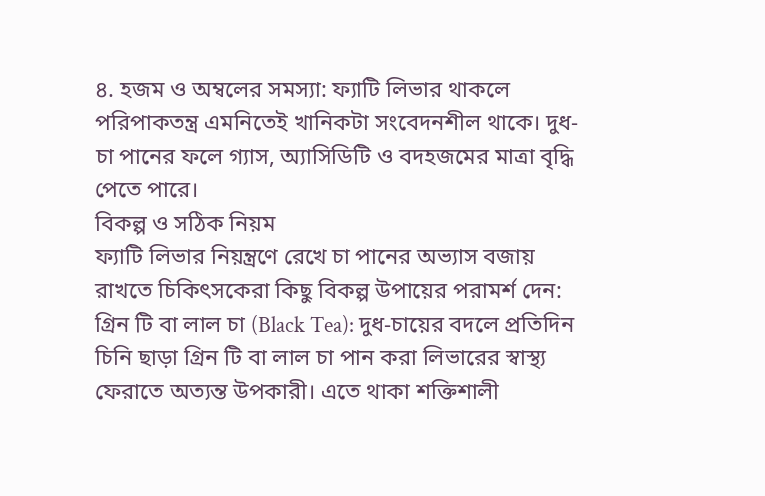৪. হজম ও অম্বলের সমস্যা: ফ্যাটি লিভার থাকলে পরিপাকতন্ত্র এমনিতেই খানিকটা সংবেদনশীল থাকে। দুধ-চা পানের ফলে গ্যাস, অ্যাসিডিটি ও বদহজমের মাত্রা বৃদ্ধি পেতে পারে।
বিকল্প ও সঠিক নিয়ম
ফ্যাটি লিভার নিয়ন্ত্রণে রেখে চা পানের অভ্যাস বজায় রাখতে চিকিৎসকেরা কিছু বিকল্প উপায়ের পরামর্শ দেন:
গ্রিন টি বা লাল চা (Black Tea): দুধ-চায়ের বদলে প্রতিদিন চিনি ছাড়া গ্রিন টি বা লাল চা পান করা লিভারের স্বাস্থ্য ফেরাতে অত্যন্ত উপকারী। এতে থাকা শক্তিশালী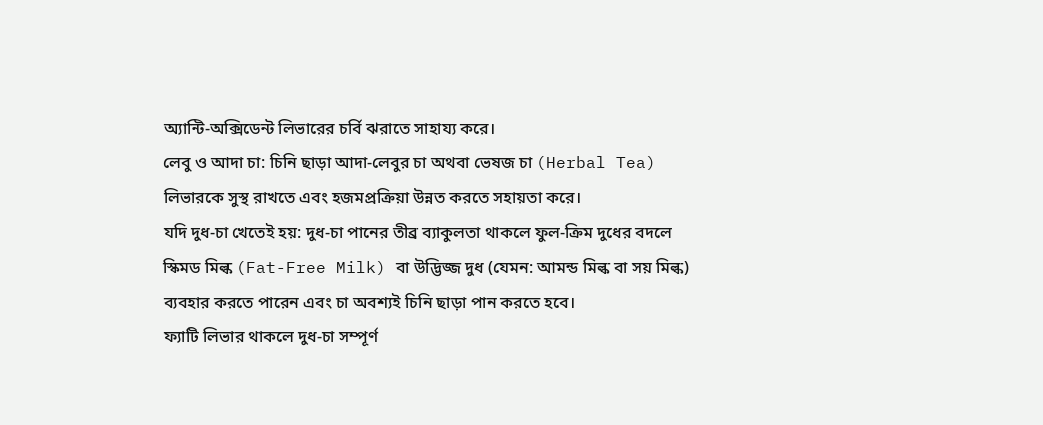অ্যান্টি-অক্সিডেন্ট লিভারের চর্বি ঝরাতে সাহায্য করে।
লেবু ও আদা চা: চিনি ছাড়া আদা-লেবুর চা অথবা ভেষজ চা (Herbal Tea) লিভারকে সুস্থ রাখতে এবং হজমপ্রক্রিয়া উন্নত করতে সহায়তা করে।
যদি দুধ-চা খেতেই হয়: দুধ-চা পানের তীব্র ব্যাকুলতা থাকলে ফুল-ক্রিম দুধের বদলে স্কিমড মিল্ক (Fat-Free Milk) বা উদ্ভিজ্জ দুধ (যেমন: আমন্ড মিল্ক বা সয় মিল্ক) ব্যবহার করতে পারেন এবং চা অবশ্যই চিনি ছাড়া পান করতে হবে।
ফ্যাটি লিভার থাকলে দুধ-চা সম্পূর্ণ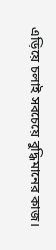এড়িয়ে চলাই সবচেয়ে বুদ্ধিমানের কাজ।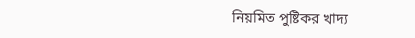নিয়মিত পুষ্টিকর খাদ্য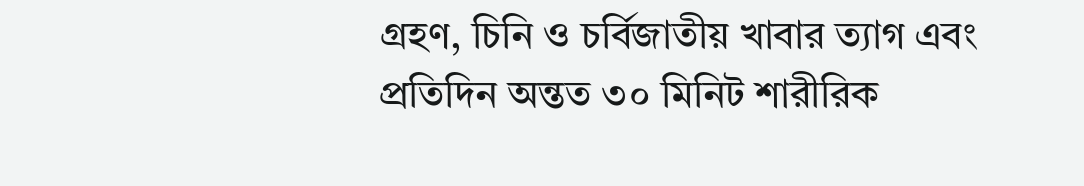গ্রহণ, চিনি ও চর্বিজাতীয় খাবার ত্যাগ এবং প্রতিদিন অন্তত ৩০ মিনিট শারীরিক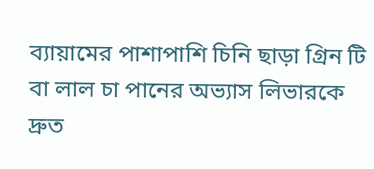ব্যায়ামের পাশাপাশি চিনি ছাড়া গ্রিন টি বা লাল চা পানের অভ্যাস লিভারকে দ্রুত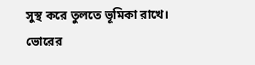সুস্থ করে তুলতে ভূমিকা রাখে।
ভোরের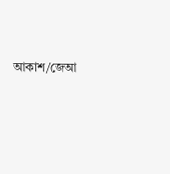আকাশ/জেআ